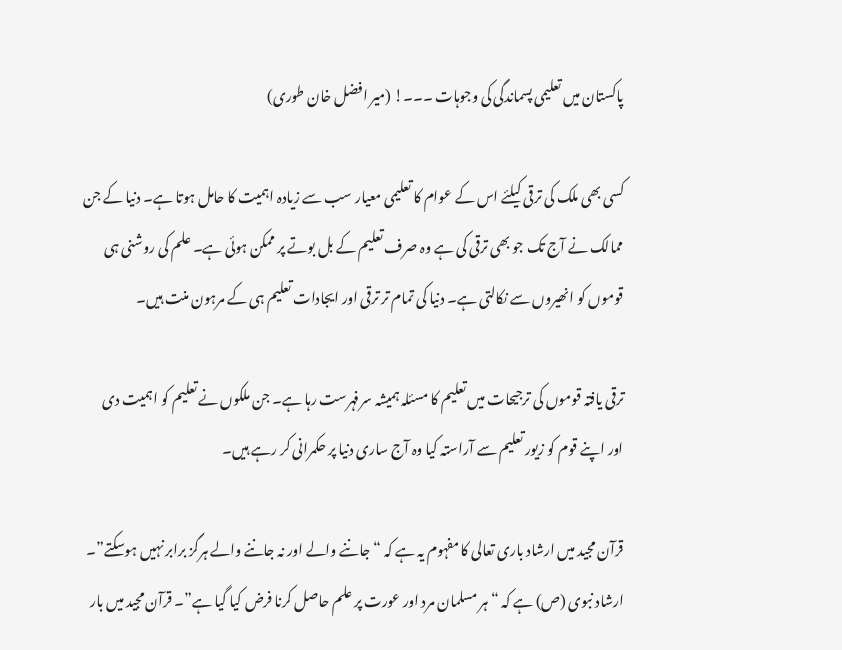پاکستان میں تعلیمی پسماندگی کی وجوہات ۔۔۔! (میر افضل خان طوری)

کسی بھی ملک کی ترقی کیلئے اس کے عوام کا تعلیمی معیار سب سے زیادہ اہمیت کا حامل ہوتا ہے۔ دنیا کے جن ممالک نے آج تک جو بھی ترقی کی ہے وہ صرف تعلیم کے بل بوتے پر ممکن ہوئی ہے۔ علم کی روشنی ہی قوموں کو انھیروں سے نکالتی ہے۔ دنیا کی تمام تر ترقی اور ایجادات تعلیم ہی کے مرہون منت ہیں۔

ترقی یافتہ قوموں کی ترجیحات میں تعلیم کا مسئلہ ہمیشہ سرفہرست رہا ہے۔ جن ملکوں نے تعلیم کو اہمیت دی اور اپنے قوم کو زیور تعلیم سے آراستہ کیا وہ آج ساری دنیا پر حکمرانی کر رہے ہیں۔

قرآن مجید میں ارشاد باری تعالی کا مفہوم یہ ہے کہ “جاننے والے اور نہ جاننے والے ہرگز برابر نہیں ہوسکتے”۔ ارشاد نبوی (ص) ہے کہ “ہر مسلمان مرد اور عورت پر علم حاصل کرنا فرض کیا گیا ہے”۔ قرآن مجید میں بار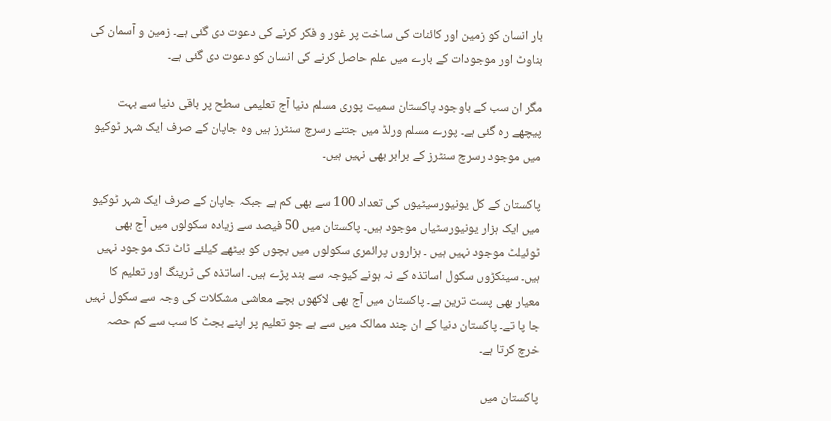بار انسان کو زمین اور کائنات کی ساخت پر غور و فکر کرنے کی دعوت دی گئی ہے۔ زمین و آسمان کی بناوٹ اور موجودات کے بارے میں علم حاصل کرنے کی انسان کو دعوت دی گئی ہے۔

مگر ان سب کے باوجود پاکستان سمیت پوری مسلم دنیا آج تعلیمی سطح پر باقی دنیا سے بہت پیچھے رہ گئی ہے۔ پورے مسلم ورلڈ میں جتنے رسرچ سنٹرز ہیں وہ جاپان کے صرف ایک شہر ٹوکیو میں موجود رسرچ سنٹرز کے برابر بھی نہیں ہیں۔

پاکستان کے کل یونیورسیٹیوں کی تعداد 100 سے بھی کم ہے جبکہ جاپان کے صرف ایک شہر ٹوکیو میں ایک ہزار یونیورسٹیاں موجود ہیں۔ پاکستان میں 50 فیصد سے زیادہ سکولوں میں آج بھی ٹوئیلٹ موجود نہیں ہیں ۔ ہزاروں پرائمری سکولوں میں بچوں کو بیٹھے کیلئے ٹاٹ تک موجود نہیں ہیں۔ سینکڑوں سکول اساتذہ کے نہ ہونے کیوجہ سے بند پڑے ہیں۔ اساتذہ کی ٹرینگ اور تعلیم کا معیار بھی پست ترین ہے۔ پاکستان میں آج بھی لاکھوں بچے معاشی مشکلات کی وجہ سے سکول نہیں جا پا تے۔ پاکستان دنیا کے ان چند ممالک میں سے ہے جو تعلیم پر اپنے بجٹ کا سب سے کم حصہ خرچ کرتا ہے۔

پاکستان میں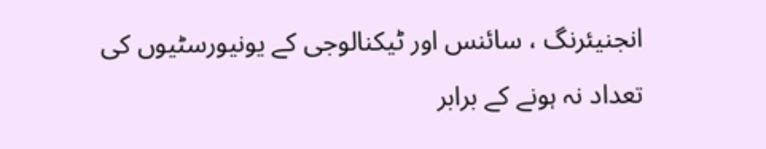انجنیئرنگ ، سائنس اور ٹیکنالوجی کے یونیورسٹیوں کی تعداد نہ ہونے کے برابر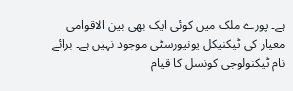ہے۔ پورے ملک میں کوئی ایک بھی بین الاقوامی معیار کی ٹیکنیکل یونیورسٹی موجود نہیں ہے۔ برائے نام ٹیکنولوجی کونسل کا قیام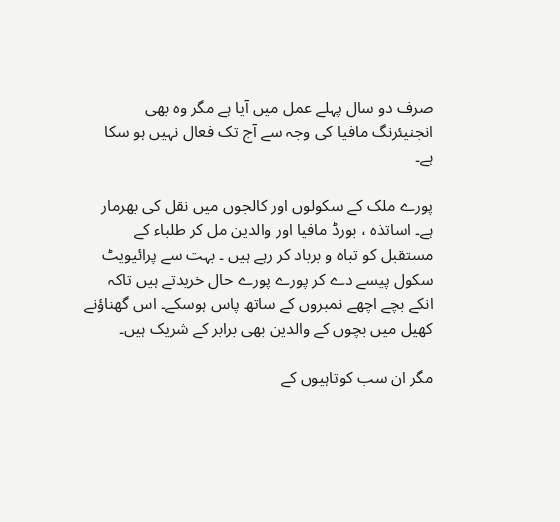صرف دو سال پہلے عمل میں آیا ہے مگر وہ بھی انجنیئرنگ مافیا کی وجہ سے آج تک فعال نہیں ہو سکا ہے۔

پورے ملک کے سکولوں اور کالجوں میں نقل کی بھرمار ہے۔ اساتذہ ، بورڈ مافیا اور والدین مل کر طلباء کے مستقبل کو تباہ و برباد کر رہے ہیں ۔ بہت سے پرائیویٹ سکول پیسے دے کر پورے پورے حال خریدتے ہیں تاکہ انکے بچے اچھے نمبروں کے ساتھ پاس ہوسکے۔ اس گھناؤنے کھیل میں بچوں کے والدین بھی برابر کے شریک ہیں۔

مگر ان سب کوتاہیوں کے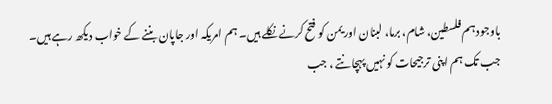باوجود ہم فلسطین، شام، برما، لبنان اور یمن کو فتح کرنے نکلے ہیں۔ ہم امریکہ اور جاپان بننے کے خواب دیکھ رہے ہیں۔
جب تک ہم اپنی ترجیحات کو نہیں پہچانتے ، جب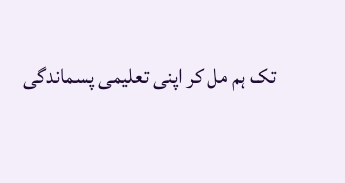تک ہم مل کر اپنی تعلیمی پسماندگی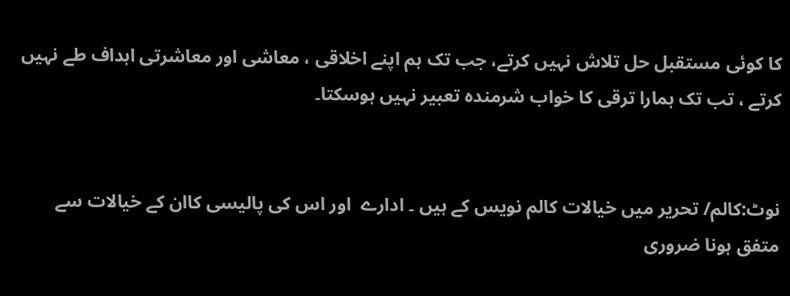کا کوئی مستقبل حل تلاش نہیں کرتے، جب تک ہم اپنے اخلاقی ، معاشی اور معاشرتی اہداف طے نہیں کرتے ، تب تک ہمارا ترقی کا خواب شرمندہ تعبیر نہیں ہوسکتا۔


نوٹ:کالم/ تحریر میں خیالات کالم نویس کے ہیں ۔ ادارے  اور اس کی پالیسی کاان کے خیالات سے متفق ہونا ضروری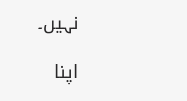نہیں۔

اپنا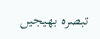تبصرہ بھیجیں